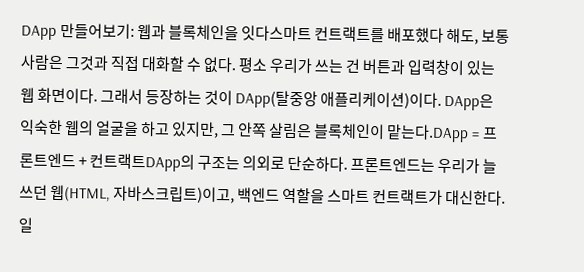DApp 만들어보기: 웹과 블록체인을 잇다스마트 컨트랙트를 배포했다 해도, 보통 사람은 그것과 직접 대화할 수 없다. 평소 우리가 쓰는 건 버튼과 입력창이 있는 웹 화면이다. 그래서 등장하는 것이 DApp(탈중앙 애플리케이션)이다. DApp은 익숙한 웹의 얼굴을 하고 있지만, 그 안쪽 살림은 블록체인이 맡는다.DApp = 프론트엔드 + 컨트랙트DApp의 구조는 의외로 단순하다. 프론트엔드는 우리가 늘 쓰던 웹(HTML, 자바스크립트)이고, 백엔드 역할을 스마트 컨트랙트가 대신한다. 일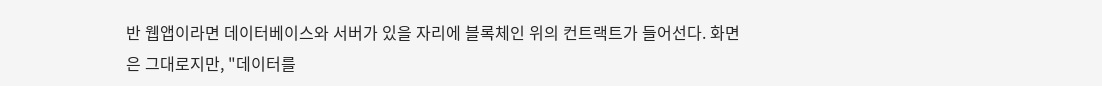반 웹앱이라면 데이터베이스와 서버가 있을 자리에 블록체인 위의 컨트랙트가 들어선다. 화면은 그대로지만, "데이터를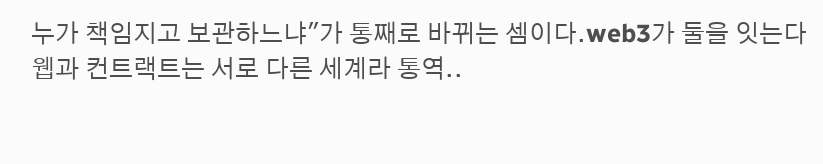누가 책임지고 보관하느냐"가 통째로 바뀌는 셈이다.web3가 둘을 잇는다웹과 컨트랙트는 서로 다른 세계라 통역..